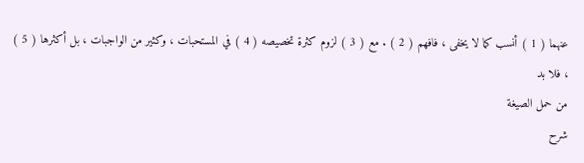عنهما ( 1 ) أنسب كما لا يخفى ، فافهم ( 2 ) . مع ( 3 ) لزوم كثرة تخصيصه ( 4 ) في المستحبات ، وكثير من الواجبات ، بل أكثرها ( 5 ) ، فلا بد
من حمل الصيغة
شرح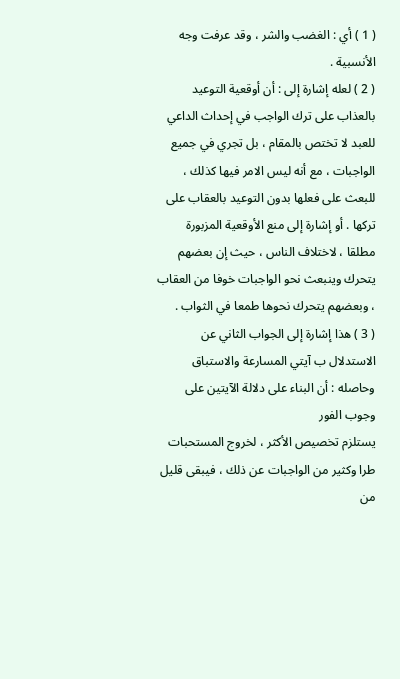( 1 ) أي : الغضب والشر ، وقد عرفت وجه الأنسبية .
( 2 ) لعله إشارة إلى : أن أوقعية التوعيد بالعذاب على ترك الواجب في إحداث الداعي للعبد لا تختص بالمقام ، بل تجري في جميع
الواجبات ، مع أنه ليس الامر فيها كذلك ، للبعث على فعلها بدون التوعيد بالعقاب على تركها . أو إشارة إلى منع الأوقعية المزبورة
مطلقا ، لاختلاف الناس ، حيث إن بعضهم يتحرك وينبعث نحو الواجبات خوفا من العقاب ، وبعضهم يتحرك نحوها طمعا في الثواب .
( 3 ) هذا إشارة إلى الجواب الثاني عن الاستدلال ب آيتي المسارعة والاستباق وحاصله : أن البناء على دلالة الآيتين على وجوب الفور
يستلزم تخصيص الأكثر ، لخروج المستحبات طرا وكثير من الواجبات عن ذلك ، فيبقى قليل من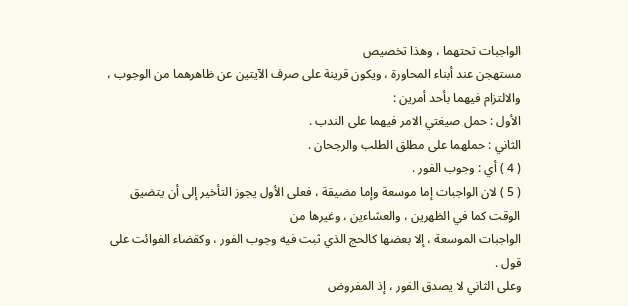الواجبات تحتهما ، وهذا تخصيص
مستهجن عند أبناء المحاورة ، ويكون قرينة على صرف الآيتين عن ظاهرهما من الوجوب ، والالتزام فيهما بأحد أمرين :
الأول : حمل صيغتي الامر فيهما على الندب .
الثاني : حملهما على مطلق الطلب والرجحان .
( 4 ) أي : وجوب الفور .
( 5 ) لان الواجبات إما موسعة وإما مضيقة ، فعلى الأول يجوز التأخير إلى أن يتضيق الوقت كما في الظهرين ، والعشاءين ، وغيرها من
الواجبات الموسعة ، إلا بعضها كالحج الذي ثبت فيه وجوب الفور ، وكقضاء الفوائت على قول .
وعلى الثاني لا يصدق الفور ، إذ المفروض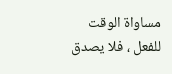مساواة الوقت للفعل ، فلا يصدق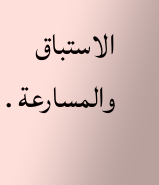الاستباق والمسارعة .